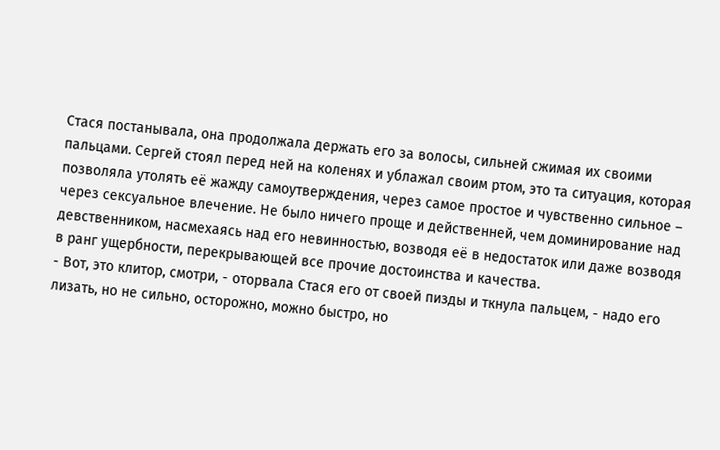Стася постанывала, она продолжала держать его за волосы, сильней сжимая их своими пальцами. Сергей стоял перед ней на коленях и ублажал своим ртом, это та ситуация, которая позволяла утолять её жажду самоутверждения, через самое простое и чувственно сильное – через сексуальное влечение. Не было ничего проще и действенней, чем доминирование над девственником, насмехаясь над его невинностью, возводя её в недостаток или даже возводя в ранг ущербности, перекрывающей все прочие достоинства и качества.
- Вот, это клитор, смотри, - оторвала Стася его от своей пизды и ткнула пальцем, - надо его лизать, но не сильно, осторожно, можно быстро, но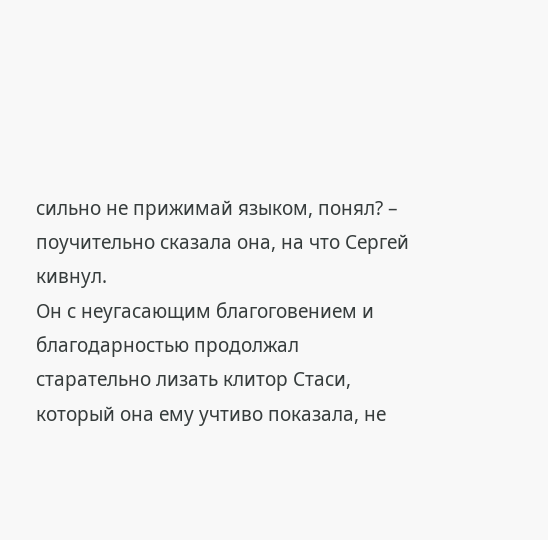сильно не прижимай языком, понял? – поучительно сказала она, на что Сергей кивнул.
Он с неугасающим благоговением и благодарностью продолжал старательно лизать клитор Стаси, который она ему учтиво показала, не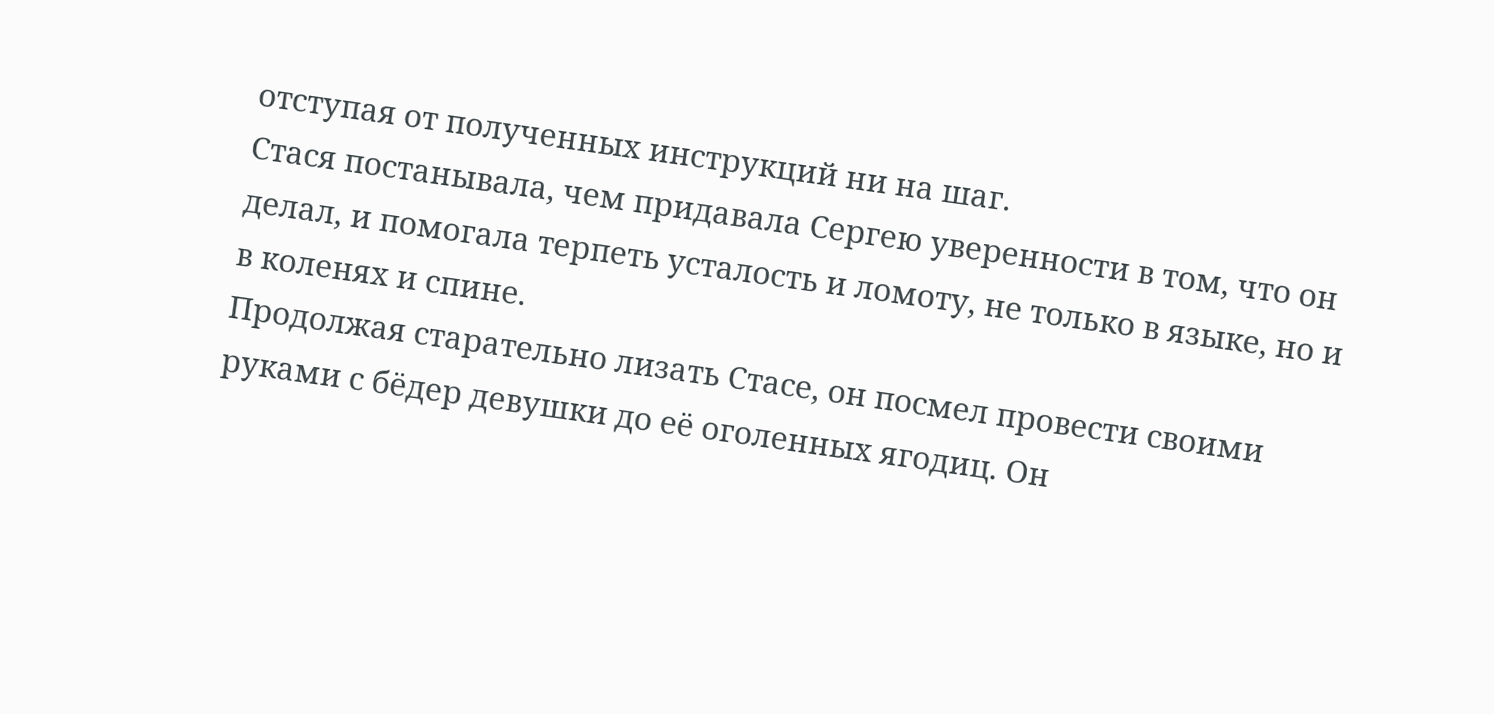отступая от полученных инструкций ни на шаг.
Стася постанывала, чем придавала Сергею уверенности в том, что он делал, и помогала терпеть усталость и ломоту, не только в языке, но и в коленях и спине.
Продолжая старательно лизать Стасе, он посмел провести своими руками с бёдер девушки до её оголенных ягодиц. Он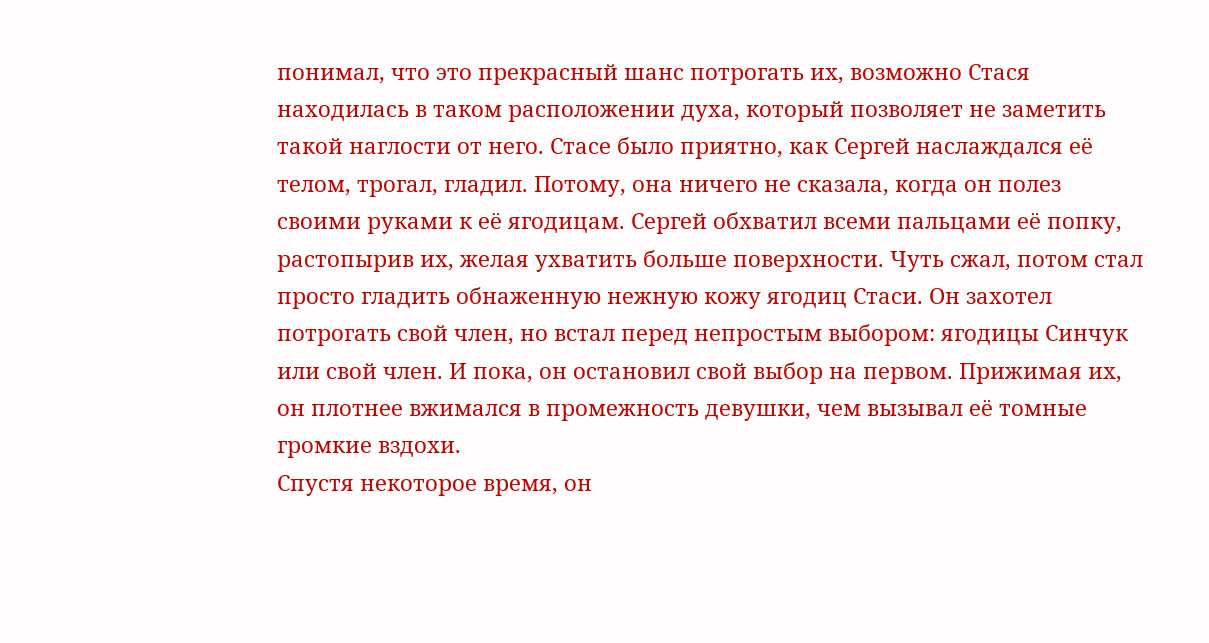понимал, что это прекрасный шанс потрогать их, возможно Стася находилась в таком расположении духа, который позволяет не заметить такой наглости от него. Стасе было приятно, как Сергей наслаждался её телом, трогал, гладил. Потому, она ничего не сказала, когда он полез своими руками к её ягодицам. Сергей обхватил всеми пальцами её попку, растопырив их, желая ухватить больше поверхности. Чуть сжал, потом стал просто гладить обнаженную нежную кожу ягодиц Стаси. Он захотел потрогать свой член, но встал перед непростым выбором: ягодицы Синчук или свой член. И пока, он остановил свой выбор на первом. Прижимая их, он плотнее вжимался в промежность девушки, чем вызывал её томные громкие вздохи.
Спустя некоторое время, он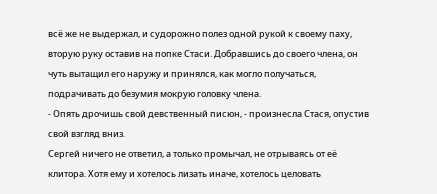всё же не выдержал, и судорожно полез одной рукой к своему паху, вторую руку оставив на попке Стаси. Добравшись до своего члена, он чуть вытащил его наружу и принялся, как могло получаться, подрачивать до безумия мокрую головку члена.
- Опять дрочишь свой девственный писюн, - произнесла Стася, опустив свой взгляд вниз.
Сергей ничего не ответил, а только промычал, не отрываясь от её клитора. Хотя ему и хотелось лизать иначе, хотелось целовать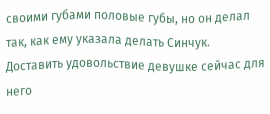своими губами половые губы, но он делал так, как ему указала делать Синчук. Доставить удовольствие девушке сейчас для него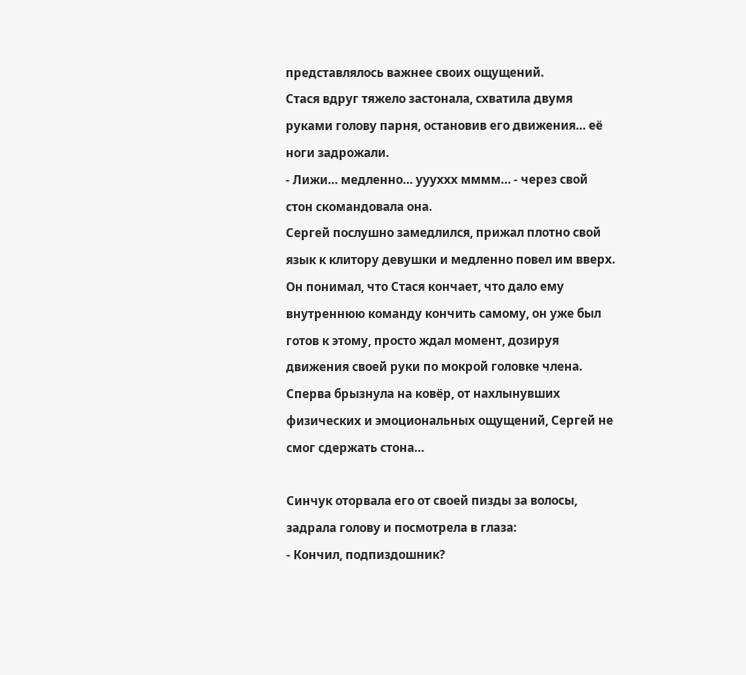представлялось важнее своих ощущений.
Стася вдруг тяжело застонала, схватила двумя руками голову парня, остановив его движения… её ноги задрожали.
- Лижи… медленно… уууххх мммм… - через свой стон скомандовала она.
Сергей послушно замедлился, прижал плотно свой язык к клитору девушки и медленно повел им вверх. Он понимал, что Стася кончает, что дало ему внутреннюю команду кончить самому, он уже был готов к этому, просто ждал момент, дозируя движения своей руки по мокрой головке члена. Сперва брызнула на ковёр, от нахлынувших физических и эмоциональных ощущений, Сергей не смог сдержать стона…

Синчук оторвала его от своей пизды за волосы, задрала голову и посмотрела в глаза:
- Кончил, подпиздошник?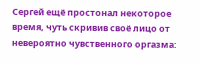Сергей ещё простонал некоторое время, чуть скривив своё лицо от невероятно чувственного оргазма: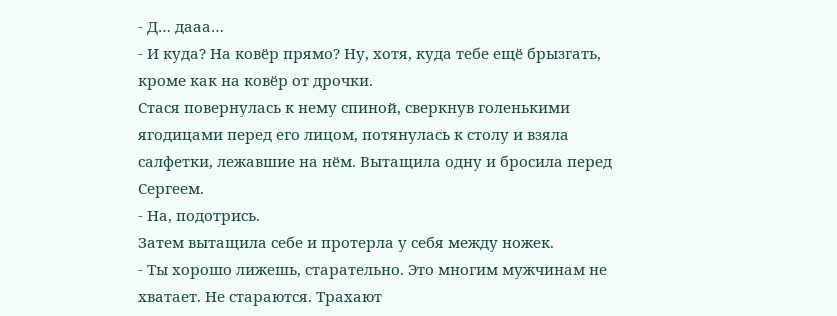- Д… дааа…
- И куда? На ковёр прямо? Ну, хотя, куда тебе ещё брызгать, кроме как на ковёр от дрочки.
Стася повернулась к нему спиной, сверкнув голенькими ягодицами перед его лицом, потянулась к столу и взяла салфетки, лежавшие на нём. Вытащила одну и бросила перед Сергеем.
- На, подотрись.
Затем вытащила себе и протерла у себя между ножек.
- Ты хорошо лижешь, старательно. Это многим мужчинам не хватает. Не стараются. Трахают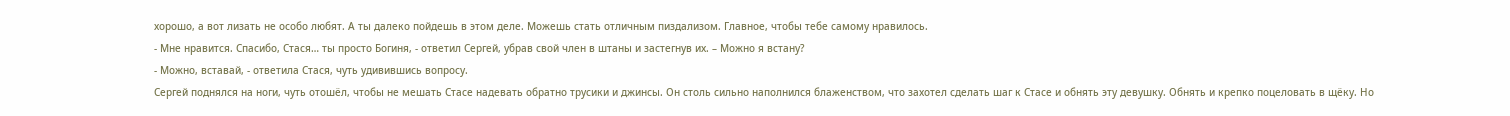хорошо, а вот лизать не особо любят. А ты далеко пойдешь в этом деле. Можешь стать отличным пиздализом. Главное, чтобы тебе самому нравилось.
- Мне нравится. Спасибо, Стася… ты просто Богиня, - ответил Сергей, убрав свой член в штаны и застегнув их. – Можно я встану?
- Можно, вставай, - ответила Стася, чуть удивившись вопросу.
Сергей поднялся на ноги, чуть отошёл, чтобы не мешать Стасе надевать обратно трусики и джинсы. Он столь сильно наполнился блаженством, что захотел сделать шаг к Стасе и обнять эту девушку. Обнять и крепко поцеловать в щёку. Но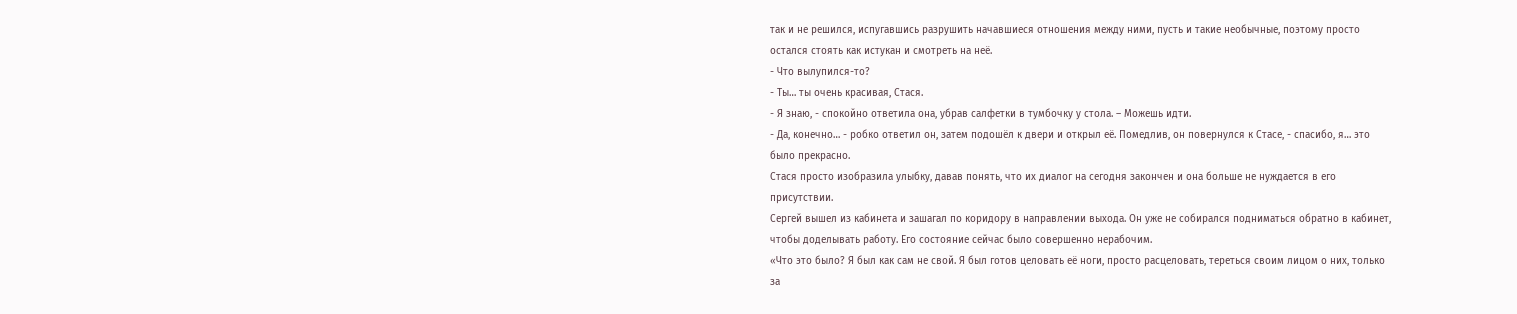так и не решился, испугавшись разрушить начавшиеся отношения между ними, пусть и такие необычные, поэтому просто остался стоять как истукан и смотреть на неё.
- Что вылупился-то?
- Ты… ты очень красивая, Стася.
- Я знаю, - спокойно ответила она, убрав салфетки в тумбочку у стола. – Можешь идти.
- Да, конечно… - робко ответил он, затем подошёл к двери и открыл её. Помедлив, он повернулся к Стасе, - спасибо, я… это было прекрасно.
Стася просто изобразила улыбку, давав понять, что их диалог на сегодня закончен и она больше не нуждается в его присутствии.
Сергей вышел из кабинета и зашагал по коридору в направлении выхода. Он уже не собирался подниматься обратно в кабинет, чтобы доделывать работу. Его состояние сейчас было совершенно нерабочим.
«Что это было? Я был как сам не свой. Я был готов целовать её ноги, просто расцеловать, тереться своим лицом о них, только за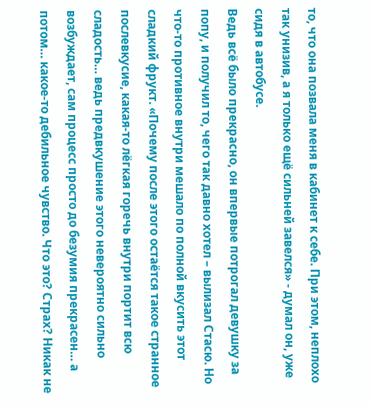то, что она позвала меня в кабинет к себе. При этом, неплохо так унизив, а я только ещё сильней завелся» - думал он, уже сидя в автобусе.
Ведь всё было прекрасно, он впервые потрогал девушку за попу, и получил то, чего так давно хотел – вылизал Стасю. Но что-то противное внутри мешало по полной вкусить этот сладкий фрукт. «Почему после этого остаётся такое странное послевкусие, какая-то лёгкая горечь внутри портит всю сладость… ведь предвкушение этого невероятно сильно возбуждает, сам процесс просто до безумия прекрасен… а потом… какое-то дебильное чувство. Что это? Страх? Никак не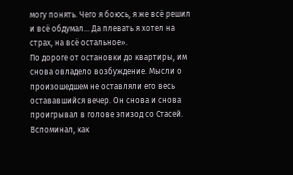могу понять. Чего я боюсь, я же всё решил и всё обдумал… Да плевать я хотел на страх, на всё остальное».
По дороге от остановки до квартиры, им снова овладело возбуждение. Мысли о произошедшем не оставляли его весь остававшийся вечер. Он снова и снова проигрывал в голове эпизод со Стасей. Вспоминал, как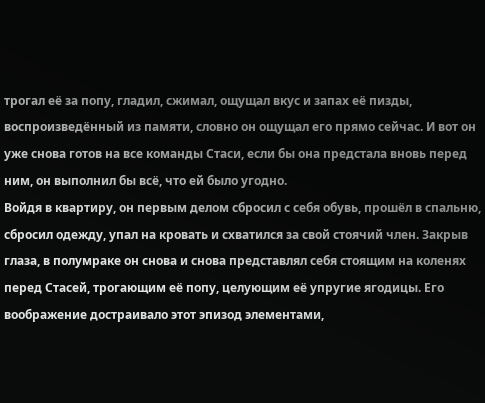трогал её за попу, гладил, сжимал, ощущал вкус и запах её пизды, воспроизведённый из памяти, словно он ощущал его прямо сейчас. И вот он уже снова готов на все команды Стаси, если бы она предстала вновь перед ним, он выполнил бы всё, что ей было угодно.
Войдя в квартиру, он первым делом сбросил с себя обувь, прошёл в спальню, сбросил одежду, упал на кровать и схватился за свой стоячий член. Закрыв глаза, в полумраке он снова и снова представлял себя стоящим на коленях перед Стасей, трогающим её попу, целующим её упругие ягодицы. Его воображение достраивало этот эпизод элементами,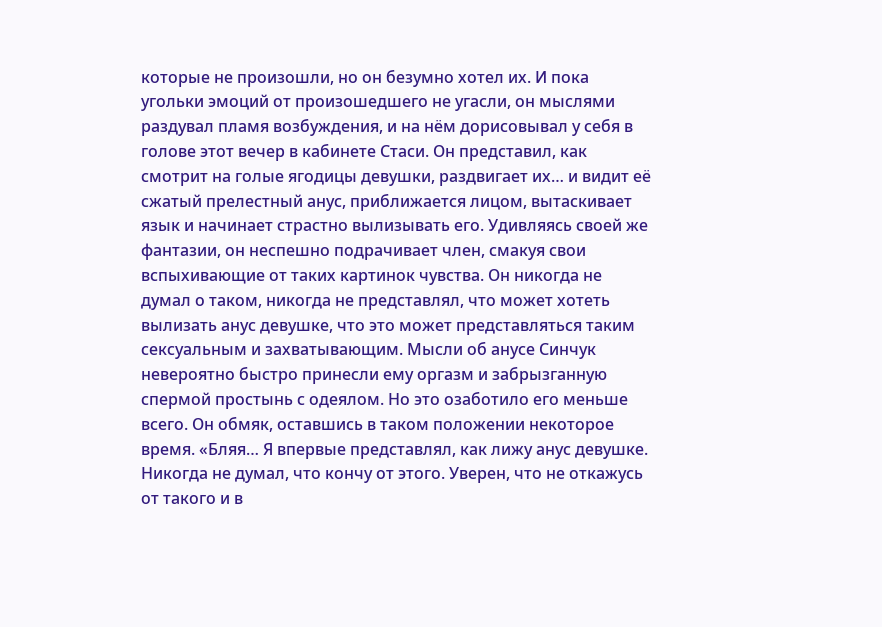которые не произошли, но он безумно хотел их. И пока угольки эмоций от произошедшего не угасли, он мыслями раздувал пламя возбуждения, и на нём дорисовывал у себя в голове этот вечер в кабинете Стаси. Он представил, как смотрит на голые ягодицы девушки, раздвигает их… и видит её сжатый прелестный анус, приближается лицом, вытаскивает язык и начинает страстно вылизывать его. Удивляясь своей же фантазии, он неспешно подрачивает член, смакуя свои вспыхивающие от таких картинок чувства. Он никогда не думал о таком, никогда не представлял, что может хотеть вылизать анус девушке, что это может представляться таким сексуальным и захватывающим. Мысли об анусе Синчук невероятно быстро принесли ему оргазм и забрызганную спермой простынь с одеялом. Но это озаботило его меньше всего. Он обмяк, оставшись в таком положении некоторое время. «Бляя… Я впервые представлял, как лижу анус девушке. Никогда не думал, что кончу от этого. Уверен, что не откажусь от такого и в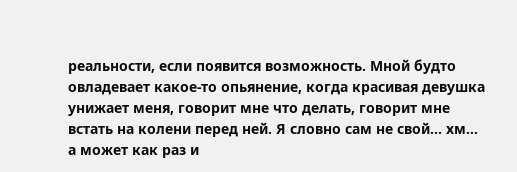реальности, если появится возможность. Мной будто овладевает какое-то опьянение, когда красивая девушка унижает меня, говорит мне что делать, говорит мне встать на колени перед ней. Я словно сам не свой… хм… а может как раз и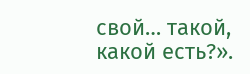свой… такой, какой есть?».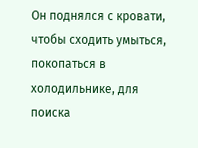Он поднялся с кровати, чтобы сходить умыться, покопаться в холодильнике, для поиска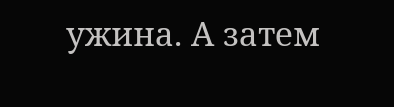ужина. А затем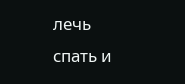лечь спать и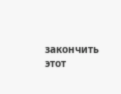закончить этот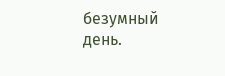безумный день.